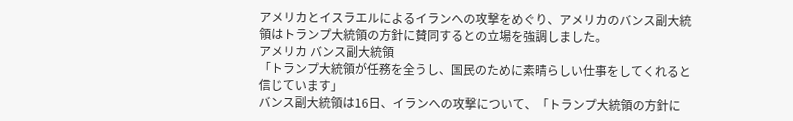アメリカとイスラエルによるイランへの攻撃をめぐり、アメリカのバンス副大統領はトランプ大統領の方針に賛同するとの立場を強調しました。
アメリカ バンス副大統領
「トランプ大統領が任務を全うし、国民のために素晴らしい仕事をしてくれると信じています」
バンス副大統領は16日、イランへの攻撃について、「トランプ大統領の方針に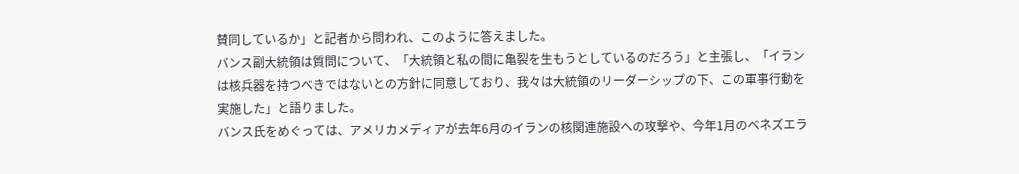賛同しているか」と記者から問われ、このように答えました。
バンス副大統領は質問について、「大統領と私の間に亀裂を生もうとしているのだろう」と主張し、「イランは核兵器を持つべきではないとの方針に同意しており、我々は大統領のリーダーシップの下、この軍事行動を実施した」と語りました。
バンス氏をめぐっては、アメリカメディアが去年6月のイランの核関連施設への攻撃や、今年1月のベネズエラ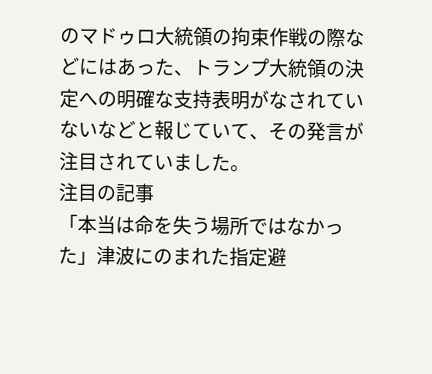のマドゥロ大統領の拘束作戦の際などにはあった、トランプ大統領の決定への明確な支持表明がなされていないなどと報じていて、その発言が注目されていました。
注目の記事
「本当は命を失う場所ではなかった」津波にのまれた指定避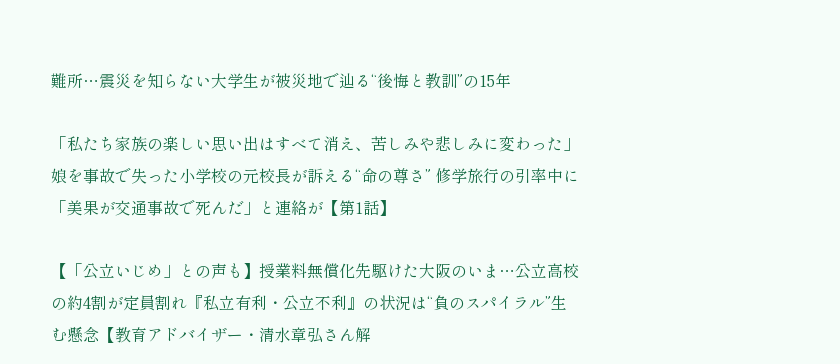難所…震災を知らない大学生が被災地で辿る“後悔と教訓”の15年

「私たち家族の楽しい思い出はすべて消え、苦しみや悲しみに変わった」娘を事故で失った小学校の元校長が訴える“命の尊さ” 修学旅行の引率中に「美果が交通事故で死んだ」と連絡が【第1話】

【「公立いじめ」との声も】授業料無償化先駆けた大阪のいま…公立高校の約4割が定員割れ『私立有利・公立不利』の状況は“負のスパイラル”生む懸念【教育アドバイザー・清水章弘さん解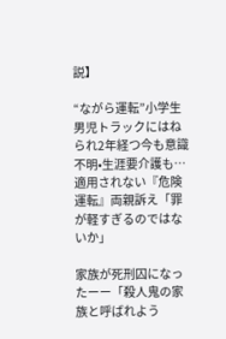説】

“ながら運転”小学生男児トラックにはねられ2年経つ今も意識不明•生涯要介護も…適用されない『危険運転』両親訴え「罪が軽すぎるのではないか」

家族が死刑囚になったーー「殺人鬼の家族と呼ばれよう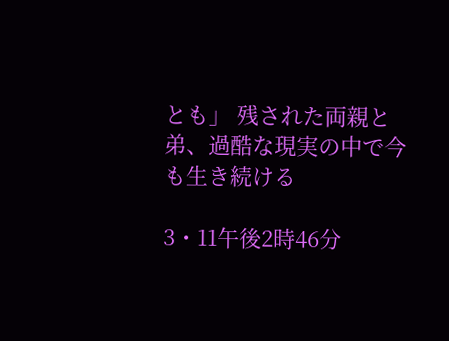とも」 残された両親と弟、過酷な現実の中で今も生き続ける

3・11午後2時46分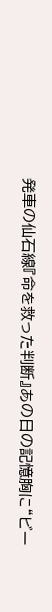発車の仙石線『命を救った判断』あの日の記憶胸に“ビー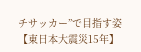チサッカー”で目指す姿【東日本大震災15年】